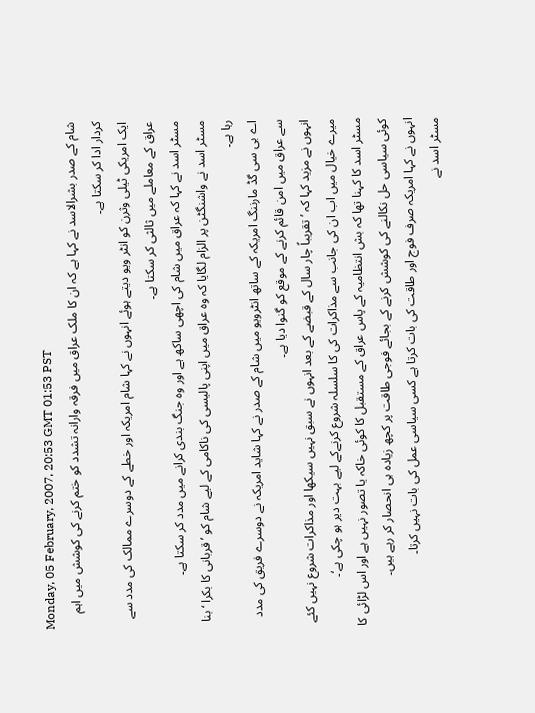Monday, 05 February, 2007, 20:53 GMT 01:53 PST
شام کے صدر بشرالاسد نے کہا ہے کہ ان کا ملک عراق میں فرقہ وارانہ تشدد کو ختم کرنے کی کوشش میں اہم کردار ادا کر سکتا ہے۔
ایک امریکی ٹیلی وثرن کو انٹر ویو دیتے ہوئے انہوں نے کہا شام امریکہ اور خطے کے دوسرے ممالک کی مدد سے عراق کے معاملے میں ثالثی کر سکتا ہے۔
مسٹر اسد نے کہا کہ عراق میں شام کی اچھی ساکھ ہے اور وہ جنگ بندی کرانے میں مدد کر سکتا ہے۔
مسٹر اسد نے واشنگٹن پر الزام لگایا کہ وہ عراق میں اپنی پالیسی کی ناکامی کے لیے شام کو ’ قربانی کا بکرا ‘ بنا رہا ہے۔
اے بی سی گڈ مارننگ امریکہ کے ساتھ انٹرویو میں شام کے صدر نے کہا شاید امریکہ نے دوسرے فریق کی مدد سے عراق میں امن قائم کرنے کے موقع کو گنوا دیا ہے۔
انہوں نے مزید کہا کہ ’ تقریباً چار سال کے قبضے کے بعد انہوں نے سبق نہیں سیکھا اور مذاکرات شروع نہیں کئے میرے خیال میں اب ان کی جانب سے مذاکرات کی کا سلسلہ شروع کرنےکے لیے بہت دیر ہو چکی ہے‘۔
مسٹر اسد کا کہنا تھا کہ بش انتظامیہ کے پاس عراق کے مستقبل کا کوئی خاکہ یا تصور نہیں ہے اور اس لڑائی کا کوئی سیاسی حل نکالنے کی کوشش کرنے کے بجائے فوجی طاقت پر کچھ زیادہ ہی انحصار کر رہے ہیں۔
انہوں نے کہا امریکہ صرف فوج اور طاقت کی بات کرتا ہے کسی سیاسی عمل کی بات نہیں کرتا۔
مسٹر اسد نے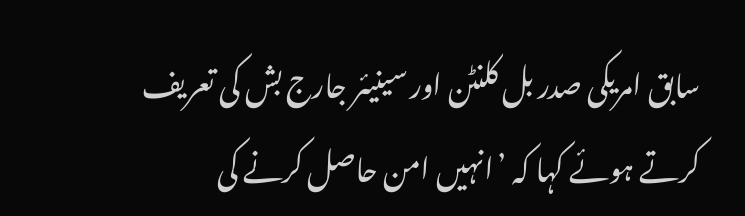سابق امریکی صدر بل کلنٹن اور سینیئر جارج بش کی تعریف کرتے ہوئے کہا کہ ’انہیں امن حاصل کرنے کی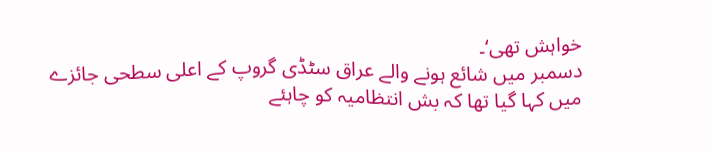خواہش تھی‘۔
دسمبر میں شائع ہونے والے عراق سٹڈی گروپ کے اعلی سطحی جائزے میں کہا گیا تھا کہ بش انتظامیہ کو چاہئے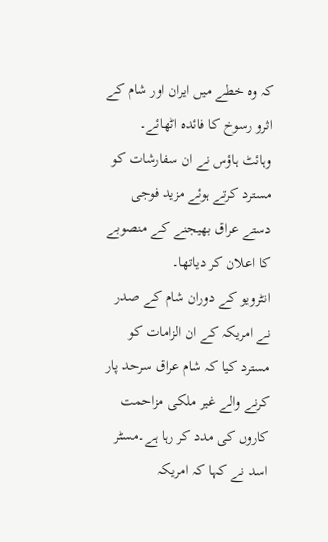کہ وہ خطے میں ایران اور شام کے اثرو رسوخ کا فائدہ اٹھائے۔
وہائٹ ہاؤس نے ان سفارشات کو مسترد کرتے ہوئے مزید فوجی دستے عراق بھیجنے کے منصوبے کا اعلان کر دیاتھا۔
انٹرویو کے دوران شام کے صدر نے امریکہ کے ان الزامات کو مسترد کیا کہ شام عراق سرحد پار کرنے والے غیر ملکی مزاحمت کاروں کی مدد کر رہا ہے۔مسٹر اسد نے کہا کہ امریکہ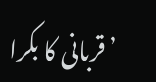’قربانی کا بکرا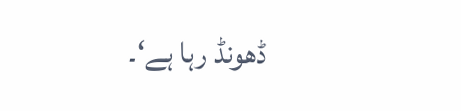ڈھونڈ رہا ہے‘۔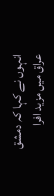انہوں نے کہا کہ دمشق عراق میں مزید افرا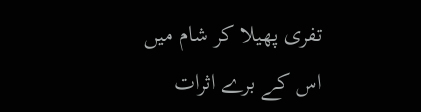تفری پھیلا کر شام میں اس کے برے اثرات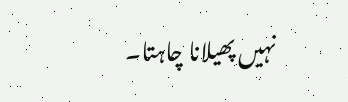نہیں پھیلانا چاہتا۔